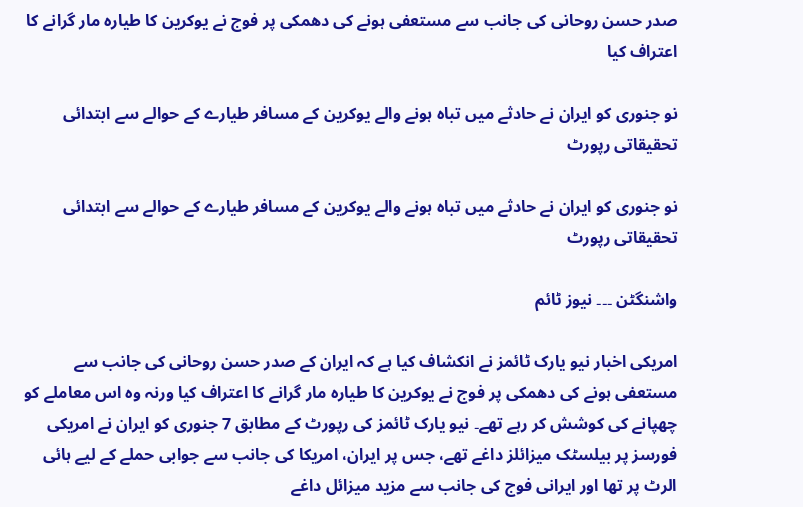صدر حسن روحانی کی جانب سے مستعفی ہونے کی دھمکی پر فوج نے یوکرین کا طیارہ مار گرانے کا اعتراف کیا

نو جنوری کو ایران نے حادثے میں تباہ ہونے والے یوکرین کے مسافر طیارے کے حوالے سے ابتدائی تحقیقاتی رپورٹ

نو جنوری کو ایران نے حادثے میں تباہ ہونے والے یوکرین کے مسافر طیارے کے حوالے سے ابتدائی تحقیقاتی رپورٹ

واشنگٹن ۔۔۔ نیوز ٹائم

امریکی اخبار نیو یارک ٹائمز نے انکشاف کیا ہے کہ ایران کے صدر حسن روحانی کی جانب سے مستعفی ہونے کی دھمکی پر فوج نے یوکرین کا طیارہ مار گرانے کا اعتراف کیا ورنہ وہ اس معاملے کو چھپانے کی کوشش کر رہے تھے۔ نیو یارک ٹائمز کی رپورٹ کے مطابق 7 جنوری کو ایران نے امریکی فورسز پر بیلسٹک میزائلز داغے تھے، جس پر ایران، امریکا کی جانب سے جوابی حملے کے لیے ہائی الرٹ پر تھا اور ایرانی فوج کی جانب سے مزید میزائل داغے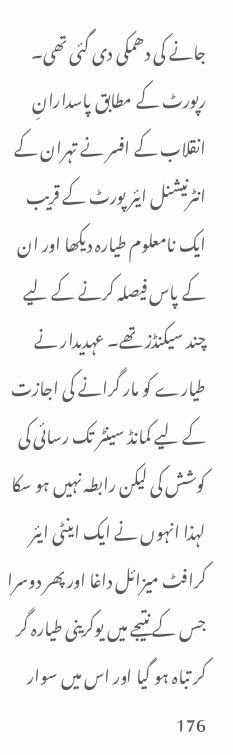جانے کی دھمکی دی گئی تھی۔ رپورٹ کے مطابق پاسدارانِ انقلاب کے افسر نے تہران کے انٹرنیشنل ایئر پورٹ کے قریب ایک نامعلوم طیارہ دیکھا اور ان کے پاس فیصلہ کرنے کے لیے چند سیکنڈز تھے۔ عہدیدار نے طیارے کو مار گرانے کی اجازت کے لیے کمانڈ سینٹر تک رسائی کی کوشش کی لیکن رابطہ نہیں ہو سکا لہذا انہوں نے ایک اینٹی ایئر کرافٹ میزائل داغا اور پھر دوسرا جس کے نتیجے میں یوکرینی طیارہ گر کر تباہ ہو گیا اور اس میں سوار 176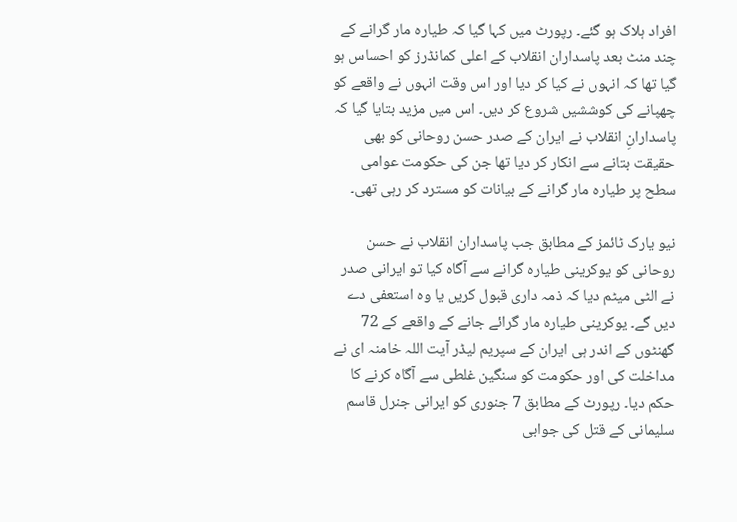افراد ہلاک ہو گئے۔ رپورٹ میں کہا گیا کہ طیارہ مار گرانے کے چند منٹ بعد پاسداران انقلاب کے اعلی کمانڈرز کو احساس ہو گیا تھا کہ انہوں نے کیا کر دیا اور اس وقت انہوں نے واقعے کو چھپانے کی کوششیں شروع کر دیں۔ اس میں مزید بتایا گیا کہ پاسدارانِ انقلاب نے ایران کے صدر حسن روحانی کو بھی حقیقت بتانے سے انکار کر دیا تھا جن کی حکومت عوامی سطح پر طیارہ مار گرانے کے بیانات کو مسترد کر رہی تھی۔

نیو یارک ٹائمز کے مطابق جب پاسداران انقلاب نے حسن روحانی کو یوکرینی طیارہ گرانے سے آگاہ کیا تو ایرانی صدر نے الٹی میٹم دیا کہ ذمہ داری قبول کریں یا وہ استعفی دے دیں گے۔ یوکرینی طیارہ مار گرائے جانے کے واقعے کے 72 گھنٹوں کے اندر ہی ایران کے سپریم لیڈر آیت اللہ خامنہ ای نے مداخلت کی اور حکومت کو سنگین غلطی سے آگاہ کرنے کا حکم دیا۔ رپورٹ کے مطابق 7 جنوری کو ایرانی جنرل قاسم سلیمانی کے قتل کی جوابی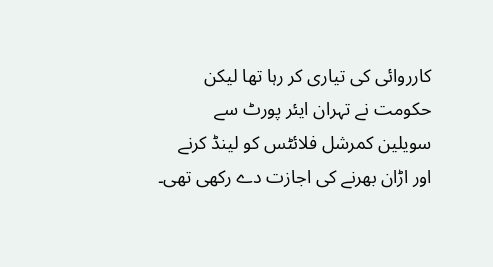کارروائی کی تیاری کر رہا تھا لیکن حکومت نے تہران ایئر پورٹ سے سویلین کمرشل فلائٹس کو لینڈ کرنے اور اڑان بھرنے کی اجازت دے رکھی تھی۔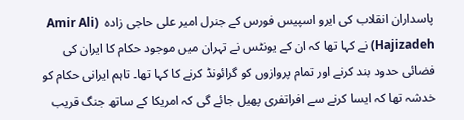پاسداران انقلاب کی ایرو اسپیس فورس کے جنرل امیر علی حاجی زادہ  (Amir Ali Hajizadeh) نے کہا تھا کہ ان کے یونٹس نے تہران میں موجود حکام کا ایران کی فضائی حدود بند کرنے اور تمام پروازوں کو گرائونڈ کرنے کا کہا تھا۔ تاہم ایرانی حکام کو خدشہ تھا کہ ایسا کرنے سے افراتفری پھیل جائے گی کہ امریکا کے ساتھ جنگ قریب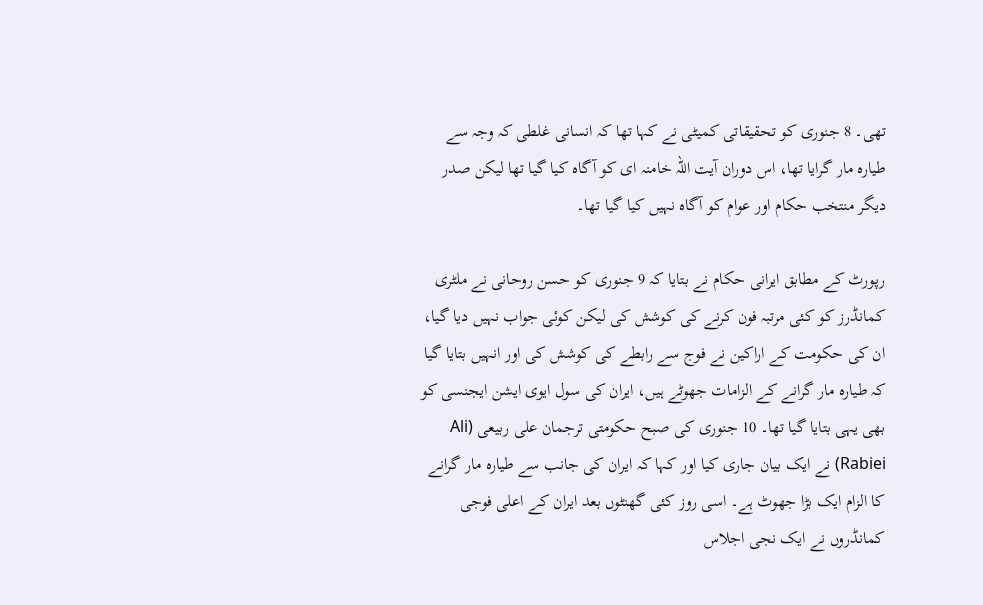تھی۔ 8 جنوری کو تحقیقاتی کمیٹی نے کہا تھا کہ انسانی غلطی کہ وجہ سے طیارہ مار گرایا تھا، اس دوران آیت اللہ خامنہ ای کو آگاہ کیا گیا تھا لیکن صدر دیگر منتخب حکام اور عوام کو آگاہ نہیں کیا گیا تھا۔

رپورٹ کے مطابق ایرانی حکام نے بتایا کہ 9 جنوری کو حسن روحانی نے ملٹری کمانڈرز کو کئی مرتبہ فون کرنے کی کوشش کی لیکن کوئی جواب نہیں دیا گیا،  ان کی حکومت کے اراکین نے فوج سے رابطے کی کوشش کی اور انہیں بتایا گیا کہ طیارہ مار گرانے کے الزامات جھوٹے ہیں، ایران کی سول ایوی ایشن ایجنسی کو بھی یہی بتایا گیا تھا۔ 10 جنوری کی صبح حکومتی ترجمان علی ربیعی (Ali Rabiei) نے ایک بیان جاری کیا اور کہا کہ ایران کی جانب سے طیارہ مار گرانے کا الزام ایک بڑا جھوٹ ہے۔ اسی روز کئی گھنٹوں بعد ایران کے اعلی فوجی کمانڈروں نے ایک نجی اجلاس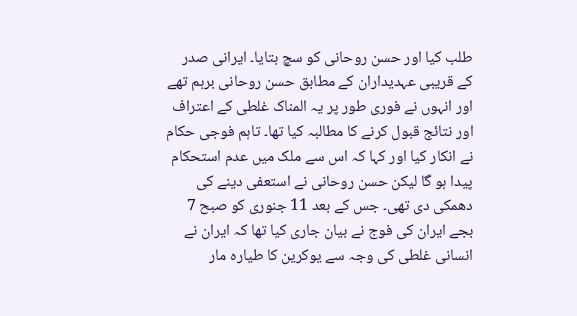طلب کیا اور حسن روحانی کو سچ بتایا۔ ایرانی صدر کے قریبی عہدیداران کے مطابق حسن روحانی برہم تھے اور انہوں نے فوری طور پر یہ المناک غلطی کے اعتراف اور نتائج قبول کرنے کا مطالبہ کیا تھا۔ تاہم فوجی حکام نے انکار کیا اور کہا کہ اس سے ملک میں عدم استحکام پیدا ہو گا لیکن حسن روحانی نے استعفی دینے کی دھمکی دی تھی۔ جس کے بعد 11 جنوری کو صبح 7 بجے ایران کی فوج نے بیان جاری کیا تھا کہ ایران نے انسانی غلطی کی وجہ سے یوکرین کا طیارہ مار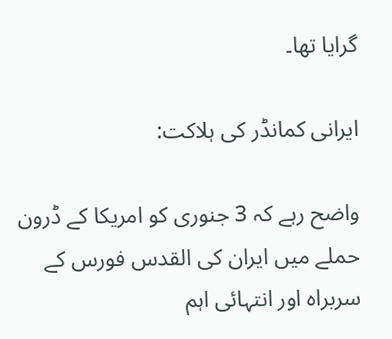گرایا تھا۔

ایرانی کمانڈر کی ہلاکت:

واضح رہے کہ 3 جنوری کو امریکا کے ڈرون حملے میں ایران کی القدس فورس کے سربراہ اور انتہائی اہم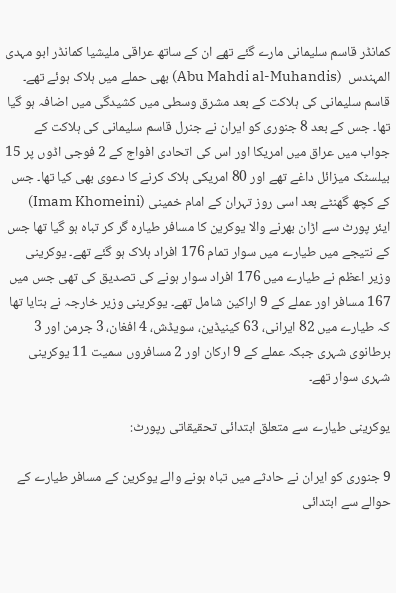کمانڈر قاسم سلیمانی مارے گئے تھے ان کے ساتھ عراقی ملیشیا کمانڈر ابو مہدی المہندس  (Abu Mahdi al-Muhandis) بھی حملے میں ہلاک ہوئے تھے۔ قاسم سلیمانی کی ہلاکت کے بعد مشرق وسطی میں کشیدگی میں اضافہ ہو گیا تھا۔ جس کے بعد 8 جنوری کو ایران نے جنرل قاسم سلیمانی کی ہلاکت کے جواب میں عراق میں امریکا اور اس کی اتحادی افواج کے 2 فوجی اڈوں پر 15 بیلسٹک میزائل داغے تھے اور 80 امریکی ہلاک کرنے کا دعوی بھی کیا تھا۔ جس کے کچھ گھنٹے بعد اسی روز تہران کے امام خمینی (Imam Khomeini)  ایئر پورٹ سے اڑان بھرنے والا یوکرین کا مسافر طیارہ گر کر تباہ ہو گیا تھا جس کے نتیجے میں طیارے میں سوار تمام 176 افراد ہلاک ہو گئے تھے۔ یوکرینی وزیر اعظم نے طیارے میں 176 افراد سوار ہونے کی تصدیق کی تھی جس میں 167 مسافر اور عملے کے 9 اراکین شامل تھے۔ یوکرینی وزیر خارجہ نے بتایا تھا کہ طیارے میں 82 ایرانی، 63 کینیڈین، سویڈش، 4 افغان، 3 جرمن اور 3 برطانوی شہری جبکہ عملے کے 9 ارکان اور 2 مسافروں سمیت 11 یوکرینی شہری سوار تھے۔

یوکرینی طیارے سے متعلق ابتدائی تحقیقاتی رپورٹ:

9 جنوری کو ایران نے حادثے میں تباہ ہونے والے یوکرین کے مسافر طیارے کے حوالے سے ابتدائی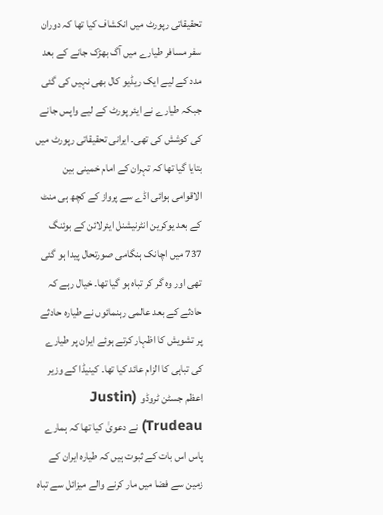تحقیقاتی رپورٹ میں انکشاف کیا تھا کہ دوران سفر مسافر طیارے میں آگ بھڑک جانے کے بعد مدد کے لیے ایک ریڈیو کال بھی نہیں کی گئی جبکہ طیارے نے ایئر پورٹ کے لیے واپس جانے کی کوشش کی تھی۔ ایرانی تحقیقاتی رپورٹ میں بتایا گیا تھا کہ تہران کے امام خمینی بین الاقوامی ہوائی اڈے سے پرواز کے کچھ ہی منٹ کے بعد یوکرین انٹرنیشنل ایئرلائن کے بوئنگ 737 میں اچانک ہنگامی صورتحال پیدا ہو گئی تھی اور وہ گر کر تباہ ہو گیا تھا۔ خیال رہے کہ حادثے کے بعد عالمی رہنمائوں نے طیارہ حادثے پر تشویش کا اظہار کرتے ہوئے ایران پر طیارے کی تباہی کا الزام عائد کیا تھا۔ کینیڈا کے وزیر اعظم جسٹن ٹروڈو  (Justin Trudeau) نے دعویٰ کیا تھا کہ ہمارے پاس اس بات کے ثبوت ہیں کہ طیارہ ایران کے زمین سے فضا میں مار کرنے والے میزائل سے تباہ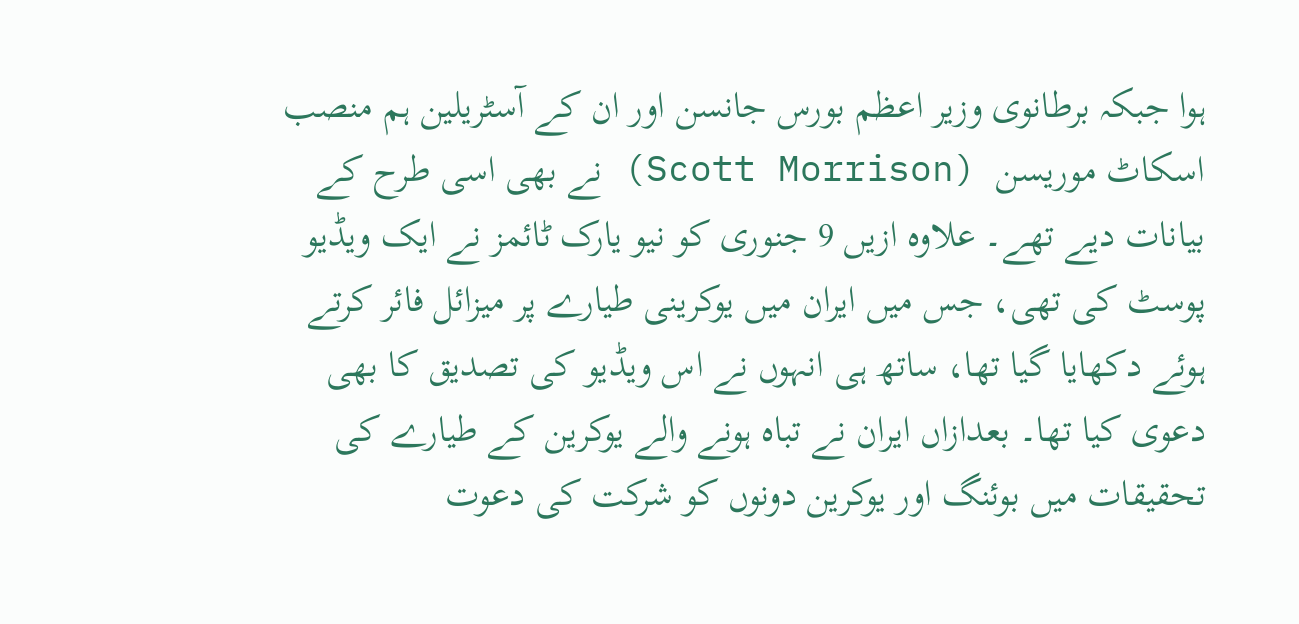ہوا جبکہ برطانوی وزیر اعظم بورس جانسن اور ان کے آسٹریلین ہم منصب اسکاٹ موریسن  (Scott Morrison) نے بھی اسی طرح کے بیانات دیے تھے۔ علاوہ ازیں 9 جنوری کو نیو یارک ٹائمز نے ایک ویڈیو پوسٹ کی تھی، جس میں ایران میں یوکرینی طیارے پر میزائل فائر کرتے ہوئے دکھایا گیا تھا، ساتھ ہی انہوں نے اس ویڈیو کی تصدیق کا بھی دعوی کیا تھا۔ بعدازاں ایران نے تباہ ہونے والے یوکرین کے طیارے کی تحقیقات میں بوئنگ اور یوکرین دونوں کو شرکت کی دعوت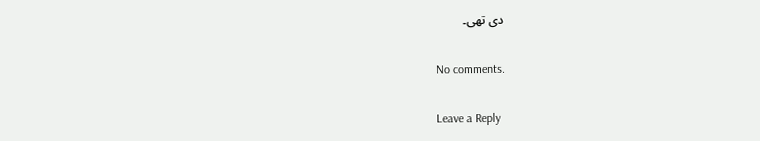دی تھی۔

No comments.

Leave a Reply